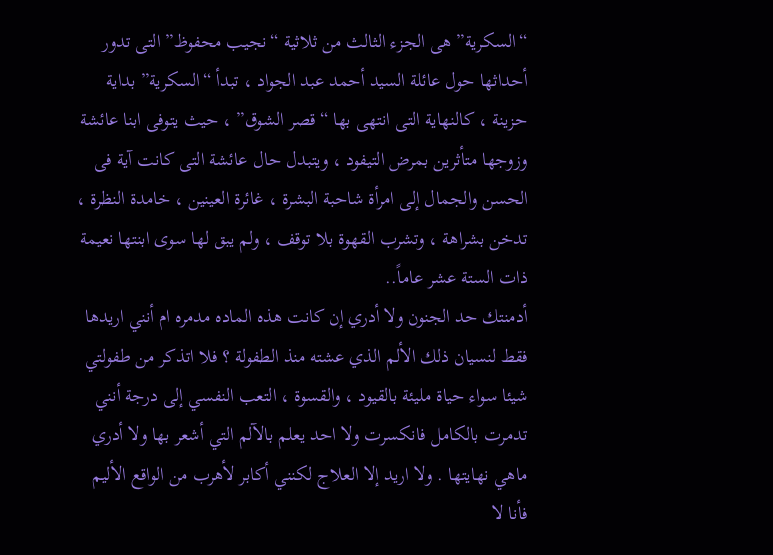“السكرية” هى الجزء الثالث من ثلاثية “نجيب محفوظ” التى تدور أحداثها حول عائلة السيد أحمد عبد الجواد ، تبدأ “السكرية” بداية حزينة ، كالنهاية التى انتهى بها “قصر الشوق” ، حيث يتوفى ابنا عائشة وزوجها متأثرين بمرض التيفود ، ويتبدل حال عائشة التى كانت آية فى الحسن والجمال إلى امرأة شاحبة البشرة ، غائرة العينين ، خامدة النظرة ، تدخن بشراهة ، وتشرب القهوة بلا توقف ، ولم يبق لها سوى ابنتها نعيمة ذات الستة عشر عاماً..
أدمنتك حد الجنون ولا أدري إن كانت هذه الماده مدمره ام أنني اريدها فقط لنسيان ذلك الألم الذي عشته منذ الطفولة ؟ فلا اتذكر من طفولتي شيئا سواء حياة مليئة بالقيود ، والقسوة ، التعب النفسي إلى درجة أنني تدمرت بالكامل فانكسرت ولا احد يعلم بالآلم التي أشعر بها ولا أدري ماهي نهايتها . ولا اريد إلا العلاج لكنني أكابر لأهرب من الواقع الأليم فأنا لا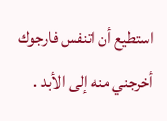استطيع أن اتنفس فارجوك أخرجني منه إلى الأبد .